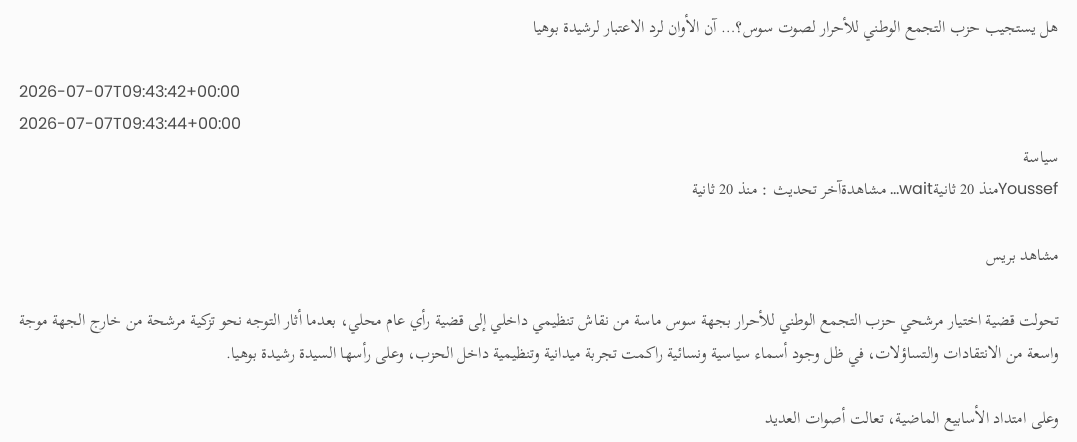هل يستجيب حزب التجمع الوطني للأحرار لصوت سوس؟… آن الأوان لرد الاعتبار لرشيدة بوهيا

2026-07-07T09:43:42+00:00
2026-07-07T09:43:44+00:00
سياسة
Youssefمنذ 20 ثانيةwait... مشاهدةآخر تحديث : منذ 20 ثانية

مشاهد بريس

تحولت قضية اختيار مرشحي حزب التجمع الوطني للأحرار بجهة سوس ماسة من نقاش تنظيمي داخلي إلى قضية رأي عام محلي، بعدما أثار التوجه نحو تزكية مرشحة من خارج الجهة موجة واسعة من الانتقادات والتساؤلات، في ظل وجود أسماء سياسية ونسائية راكمت تجربة ميدانية وتنظيمية داخل الحزب، وعلى رأسها السيدة رشيدة بوهيا.

وعلى امتداد الأسابيع الماضية، تعالت أصوات العديد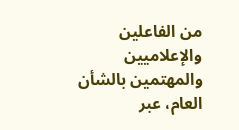من الفاعلين والإعلاميين والمهتمين بالشأن العام، عبر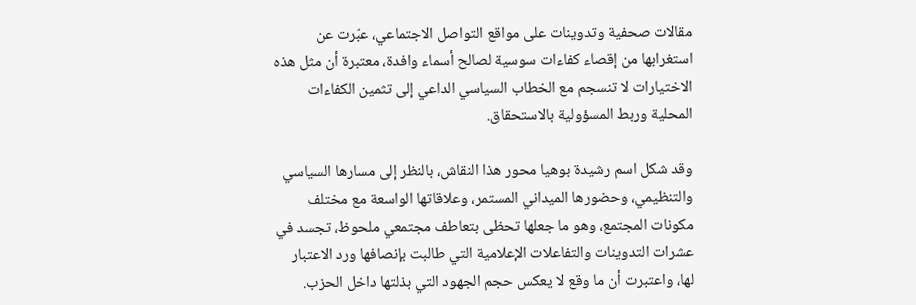مقالات صحفية وتدوينات على مواقع التواصل الاجتماعي، عبّرت عن استغرابها من إقصاء كفاءات سوسية لصالح أسماء وافدة، معتبرة أن مثل هذه الاختيارات لا تنسجم مع الخطاب السياسي الداعي إلى تثمين الكفاءات المحلية وربط المسؤولية بالاستحقاق.

وقد شكل اسم رشيدة بوهيا محور هذا النقاش، بالنظر إلى مسارها السياسي والتنظيمي، وحضورها الميداني المستمر، وعلاقاتها الواسعة مع مختلف مكونات المجتمع، وهو ما جعلها تحظى بتعاطف مجتمعي ملحوظ، تجسد في عشرات التدوينات والتفاعلات الإعلامية التي طالبت بإنصافها ورد الاعتبار لها، واعتبرت أن ما وقع لا يعكس حجم الجهود التي بذلتها داخل الحزب.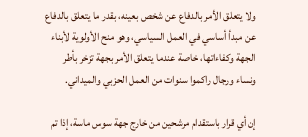ولا يتعلق الأمر بالدفاع عن شخص بعينه، بقدر ما يتعلق بالدفاع عن مبدأ أساسي في العمل السياسي، وهو منح الأولوية لأبناء الجهة وكفاءاتها، خاصة عندما يتعلق الأمر بجهة تزخر بأطر ونساء ورجال راكموا سنوات من العمل الحزبي والميداني.

إن أي قرار باستقدام مرشحين من خارج جهة سوس ماسة، إذا تم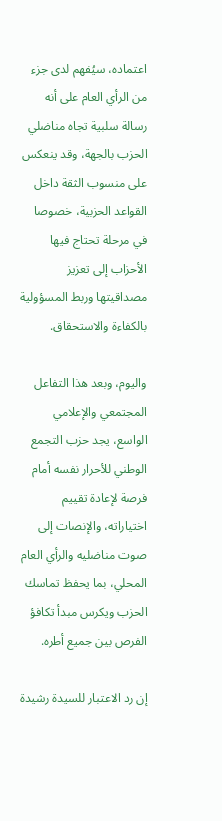اعتماده، سيُفهم لدى جزء من الرأي العام على أنه رسالة سلبية تجاه مناضلي الحزب بالجهة، وقد ينعكس على منسوب الثقة داخل القواعد الحزبية، خصوصا في مرحلة تحتاج فيها الأحزاب إلى تعزيز مصداقيتها وربط المسؤولية بالكفاءة والاستحقاق.

واليوم، وبعد هذا التفاعل المجتمعي والإعلامي الواسع، يجد حزب التجمع الوطني للأحرار نفسه أمام فرصة لإعادة تقييم اختياراته، والإنصات إلى صوت مناضليه والرأي العام المحلي، بما يحفظ تماسك الحزب ويكرس مبدأ تكافؤ الفرص بين جميع أطره.

إن رد الاعتبار للسيدة رشيدة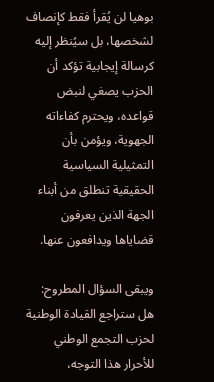بوهيا لن يُقرأ فقط كإنصاف لشخصها، بل سيُنظر إليه كرسالة إيجابية تؤكد أن الحزب يصغي لنبض قواعده، ويحترم كفاءاته الجهوية، ويؤمن بأن التمثيلية السياسية الحقيقية تنطلق من أبناء الجهة الذين يعرفون قضاياها ويدافعون عنها.

ويبقى السؤال المطروح: هل ستراجع القيادة الوطنية لحزب التجمع الوطني للأحرار هذا التوجه،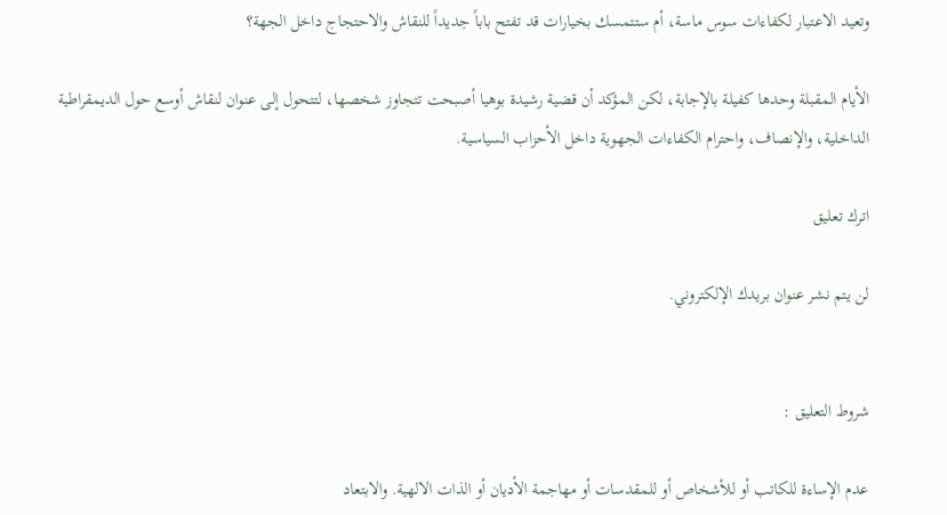وتعيد الاعتبار لكفاءات سوس ماسة، أم ستتمسك بخيارات قد تفتح باباً جديداً للنقاش والاحتجاج داخل الجهة؟

الأيام المقبلة وحدها كفيلة بالإجابة، لكن المؤكد أن قضية رشيدة بوهيا أصبحت تتجاوز شخصها، لتتحول إلى عنوان لنقاش أوسع حول الديمقراطية الداخلية، والإنصاف، واحترام الكفاءات الجهوية داخل الأحزاب السياسية.

اترك تعليق

لن يتم نشر عنوان بريدك الإلكتروني.


شروط التعليق :

عدم الإساءة للكاتب أو للأشخاص أو للمقدسات أو مهاجمة الأديان أو الذات الالهية. والابتعاد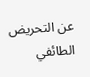عن التحريض الطائفي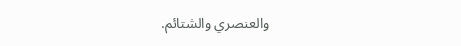والعنصري والشتائم.